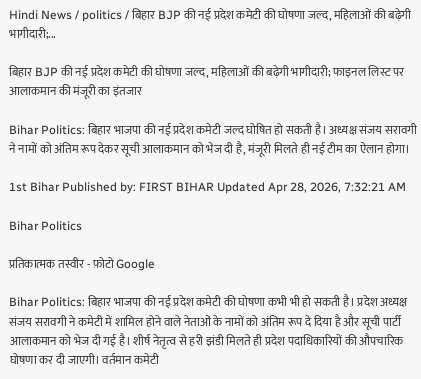Hindi News / politics / बिहार BJP की नई प्रदेश कमेटी की घोषणा जल्द, महिलाओं की बढ़ेगी भागीदारी;...

बिहार BJP की नई प्रदेश कमेटी की घोषणा जल्द, महिलाओं की बढ़ेगी भागीदारी; फाइनल लिस्ट पर आलाकमान की मंजूरी का इंतजार

Bihar Politics: बिहार भाजपा की नई प्रदेश कमेटी जल्द घोषित हो सकती है। अध्यक्ष संजय सरावगी ने नामों को अंतिम रूप देकर सूची आलाकमान को भेज दी है, मंजूरी मिलते ही नई टीम का ऐलान होगा।

1st Bihar Published by: FIRST BIHAR Updated Apr 28, 2026, 7:32:21 AM

Bihar Politics

प्रतिकात्मक तस्वीर - फ़ोटो Google

Bihar Politics: बिहार भाजपा की नई प्रदेश कमेटी की घोषणा कभी भी हो सकती है। प्रदेश अध्यक्ष संजय सरावगी ने कमेटी में शामिल होने वाले नेताओं के नामों को अंतिम रूप दे दिया है और सूची पार्टी आलाकमान को भेज दी गई है। शीर्ष नेतृत्व से हरी झंडी मिलते ही प्रदेश पदाधिकारियों की औपचारिक घोषणा कर दी जाएगी। वर्तमान कमेटी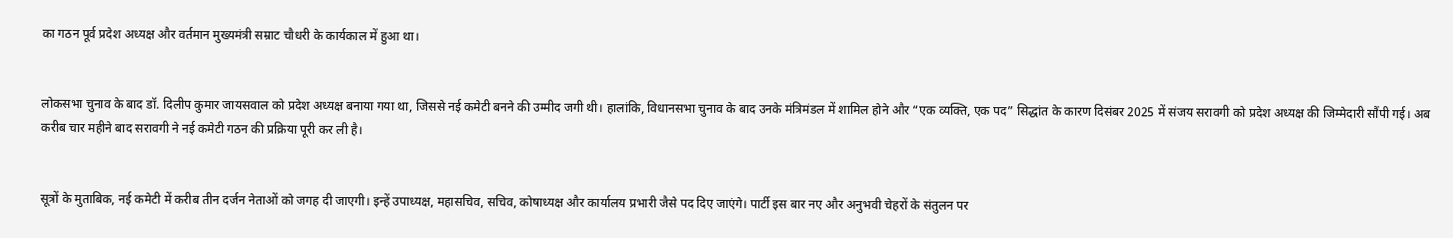का गठन पूर्व प्रदेश अध्यक्ष और वर्तमान मुख्यमंत्री सम्राट चौधरी के कार्यकाल में हुआ था।


लोकसभा चुनाव के बाद डॉ. दिलीप कुमार जायसवाल को प्रदेश अध्यक्ष बनाया गया था, जिससे नई कमेटी बनने की उम्मीद जगी थी। हालांकि, विधानसभा चुनाव के बाद उनके मंत्रिमंडल में शामिल होने और “एक व्यक्ति, एक पद” सिद्धांत के कारण दिसंबर 2025 में संजय सरावगी को प्रदेश अध्यक्ष की जिम्मेदारी सौंपी गई। अब करीब चार महीने बाद सरावगी ने नई कमेटी गठन की प्रक्रिया पूरी कर ली है।


सूत्रों के मुताबिक, नई कमेटी में करीब तीन दर्जन नेताओं को जगह दी जाएगी। इन्हें उपाध्यक्ष, महासचिव, सचिव, कोषाध्यक्ष और कार्यालय प्रभारी जैसे पद दिए जाएंगे। पार्टी इस बार नए और अनुभवी चेहरों के संतुलन पर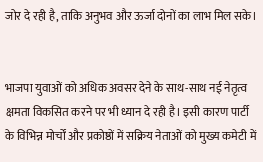जोर दे रही है, ताकि अनुभव और ऊर्जा दोनों का लाभ मिल सके।


भाजपा युवाओं को अधिक अवसर देने के साथ-साथ नई नेतृत्व क्षमता विकसित करने पर भी ध्यान दे रही है। इसी कारण पार्टी के विभिन्न मोर्चों और प्रकोष्ठों में सक्रिय नेताओं को मुख्य कमेटी में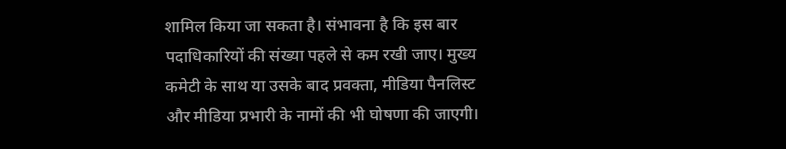शामिल किया जा सकता है। संभावना है कि इस बार पदाधिकारियों की संख्या पहले से कम रखी जाए। मुख्य कमेटी के साथ या उसके बाद प्रवक्ता, मीडिया पैनलिस्ट और मीडिया प्रभारी के नामों की भी घोषणा की जाएगी।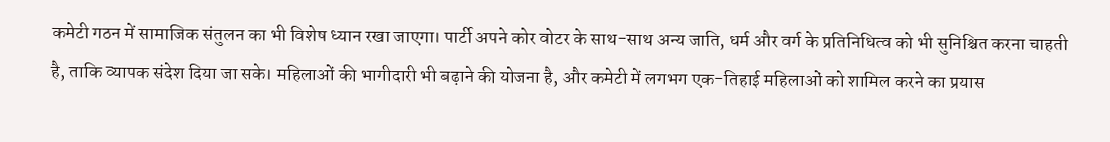कमेटी गठन में सामाजिक संतुलन का भी विशेष ध्यान रखा जाएगा। पार्टी अपने कोर वोटर के साथ-साथ अन्य जाति, धर्म और वर्ग के प्रतिनिधित्व को भी सुनिश्चित करना चाहती है, ताकि व्यापक संदेश दिया जा सके। महिलाओं की भागीदारी भी बढ़ाने की योजना है, और कमेटी में लगभग एक-तिहाई महिलाओं को शामिल करने का प्रयास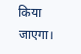किया जाएगा।